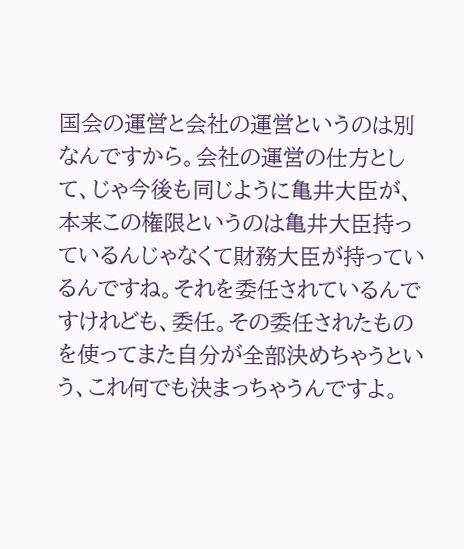国会の運営と会社の運営というのは別なんですから。会社の運営の仕方として、じゃ今後も同じように亀井大臣が、本来この権限というのは亀井大臣持っているんじゃなくて財務大臣が持っているんですね。それを委任されているんですけれども、委任。その委任されたものを使ってまた自分が全部決めちゃうという、これ何でも決まっちゃうんですよ。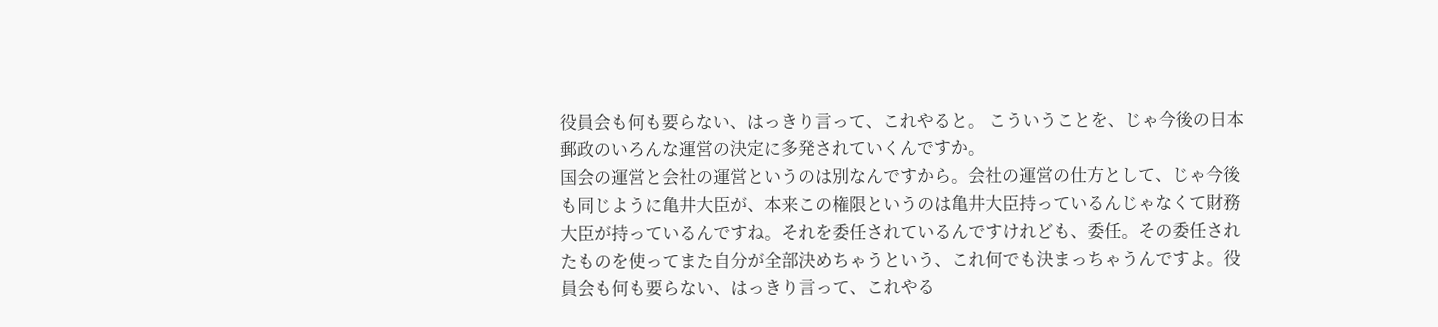役員会も何も要らない、はっきり言って、これやると。 こういうことを、じゃ今後の日本郵政のいろんな運営の決定に多発されていくんですか。
国会の運営と会社の運営というのは別なんですから。会社の運営の仕方として、じゃ今後も同じように亀井大臣が、本来この権限というのは亀井大臣持っているんじゃなくて財務大臣が持っているんですね。それを委任されているんですけれども、委任。その委任されたものを使ってまた自分が全部決めちゃうという、これ何でも決まっちゃうんですよ。役員会も何も要らない、はっきり言って、これやる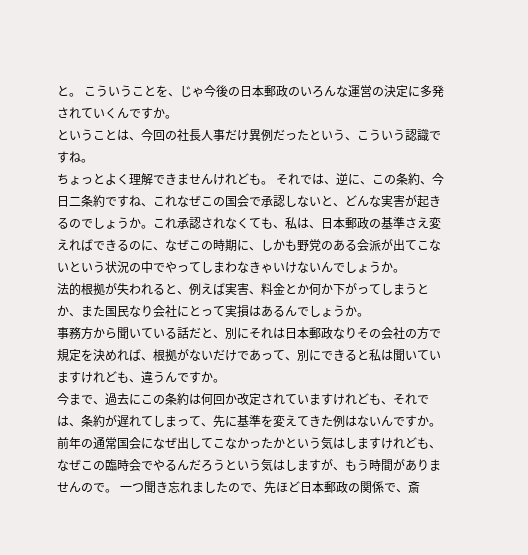と。 こういうことを、じゃ今後の日本郵政のいろんな運営の決定に多発されていくんですか。
ということは、今回の社長人事だけ異例だったという、こういう認識ですね。
ちょっとよく理解できませんけれども。 それでは、逆に、この条約、今日二条約ですね、これなぜこの国会で承認しないと、どんな実害が起きるのでしょうか。これ承認されなくても、私は、日本郵政の基準さえ変えればできるのに、なぜこの時期に、しかも野党のある会派が出てこないという状況の中でやってしまわなきゃいけないんでしょうか。
法的根拠が失われると、例えば実害、料金とか何か下がってしまうとか、また国民なり会社にとって実損はあるんでしょうか。
事務方から聞いている話だと、別にそれは日本郵政なりその会社の方で規定を決めれば、根拠がないだけであって、別にできると私は聞いていますけれども、違うんですか。
今まで、過去にこの条約は何回か改定されていますけれども、それでは、条約が遅れてしまって、先に基準を変えてきた例はないんですか。
前年の通常国会になぜ出してこなかったかという気はしますけれども、なぜこの臨時会でやるんだろうという気はしますが、もう時間がありませんので。 一つ聞き忘れましたので、先ほど日本郵政の関係で、斎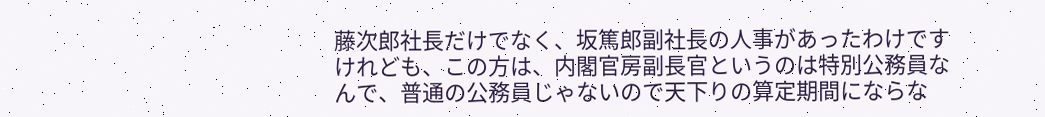藤次郎社長だけでなく、坂篤郎副社長の人事があったわけですけれども、この方は、内閣官房副長官というのは特別公務員なんで、普通の公務員じゃないので天下りの算定期間にならな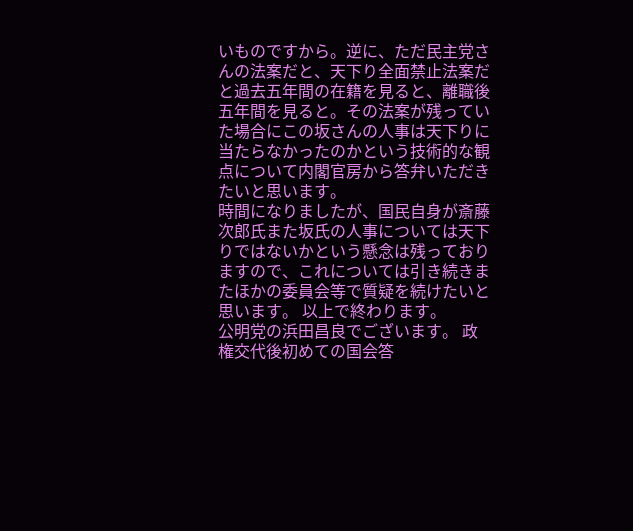いものですから。逆に、ただ民主党さんの法案だと、天下り全面禁止法案だと過去五年間の在籍を見ると、離職後五年間を見ると。その法案が残っていた場合にこの坂さんの人事は天下りに当たらなかったのかという技術的な観点について内閣官房から答弁いただきたいと思います。
時間になりましたが、国民自身が斎藤次郎氏また坂氏の人事については天下りではないかという懸念は残っておりますので、これについては引き続きまたほかの委員会等で質疑を続けたいと思います。 以上で終わります。
公明党の浜田昌良でございます。 政権交代後初めての国会答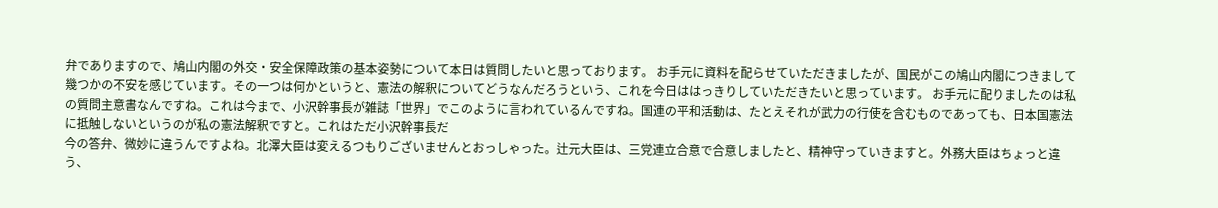弁でありますので、鳩山内閣の外交・安全保障政策の基本姿勢について本日は質問したいと思っております。 お手元に資料を配らせていただきましたが、国民がこの鳩山内閣につきまして幾つかの不安を感じています。その一つは何かというと、憲法の解釈についてどうなんだろうという、これを今日ははっきりしていただきたいと思っています。 お手元に配りましたのは私の質問主意書なんですね。これは今まで、小沢幹事長が雑誌「世界」でこのように言われているんですね。国連の平和活動は、たとえそれが武力の行使を含むものであっても、日本国憲法に抵触しないというのが私の憲法解釈ですと。これはただ小沢幹事長だ
今の答弁、微妙に違うんですよね。北澤大臣は変えるつもりございませんとおっしゃった。辻元大臣は、三党連立合意で合意しましたと、精神守っていきますと。外務大臣はちょっと違う、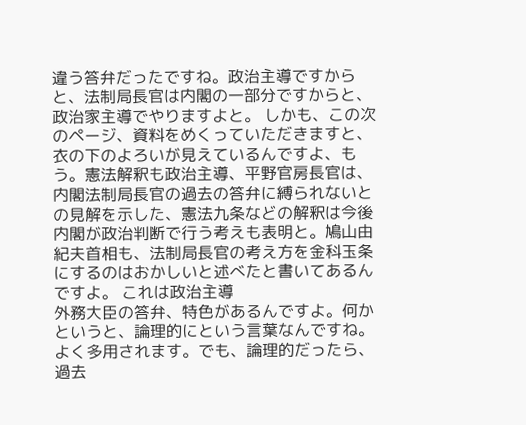違う答弁だったですね。政治主導ですからと、法制局長官は内閣の一部分ですからと、政治家主導でやりますよと。 しかも、この次のページ、資料をめくっていただきますと、衣の下のよろいが見えているんですよ、もう。憲法解釈も政治主導、平野官房長官は、内閣法制局長官の過去の答弁に縛られないとの見解を示した、憲法九条などの解釈は今後内閣が政治判断で行う考えも表明と。鳩山由紀夫首相も、法制局長官の考え方を金科玉条にするのはおかしいと述べたと書いてあるんですよ。 これは政治主導
外務大臣の答弁、特色があるんですよ。何かというと、論理的にという言葉なんですね。よく多用されます。でも、論理的だったら、過去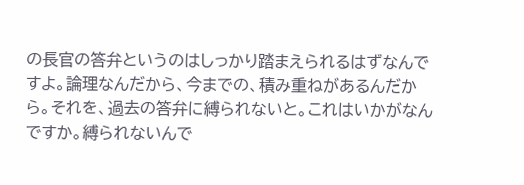の長官の答弁というのはしっかり踏まえられるはずなんですよ。論理なんだから、今までの、積み重ねがあるんだから。それを、過去の答弁に縛られないと。これはいかがなんですか。縛られないんで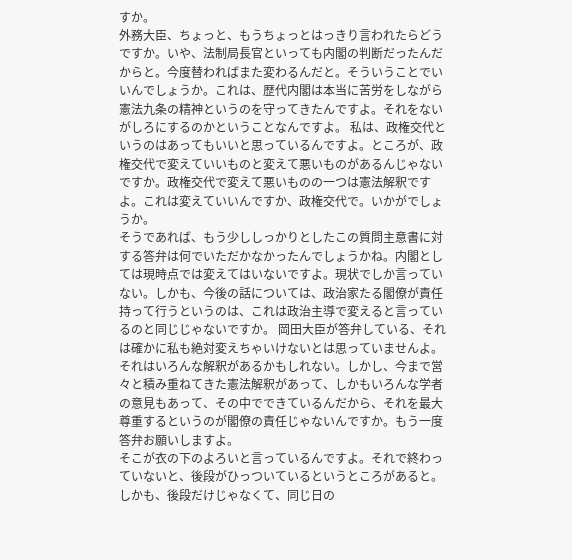すか。
外務大臣、ちょっと、もうちょっとはっきり言われたらどうですか。いや、法制局長官といっても内閣の判断だったんだからと。今度替わればまた変わるんだと。そういうことでいいんでしょうか。これは、歴代内閣は本当に苦労をしながら憲法九条の精神というのを守ってきたんですよ。それをないがしろにするのかということなんですよ。 私は、政権交代というのはあってもいいと思っているんですよ。ところが、政権交代で変えていいものと変えて悪いものがあるんじゃないですか。政権交代で変えて悪いものの一つは憲法解釈ですよ。これは変えていいんですか、政権交代で。いかがでしょうか。
そうであれば、もう少ししっかりとしたこの質問主意書に対する答弁は何でいただかなかったんでしょうかね。内閣としては現時点では変えてはいないですよ。現状でしか言っていない。しかも、今後の話については、政治家たる閣僚が責任持って行うというのは、これは政治主導で変えると言っているのと同じじゃないですか。 岡田大臣が答弁している、それは確かに私も絶対変えちゃいけないとは思っていませんよ。それはいろんな解釈があるかもしれない。しかし、今まで営々と積み重ねてきた憲法解釈があって、しかもいろんな学者の意見もあって、その中でできているんだから、それを最大尊重するというのが閣僚の責任じゃないんですか。もう一度答弁お願いしますよ。
そこが衣の下のよろいと言っているんですよ。それで終わっていないと、後段がひっついているというところがあると。しかも、後段だけじゃなくて、同じ日の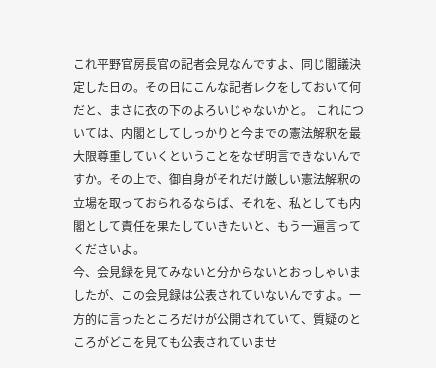これ平野官房長官の記者会見なんですよ、同じ閣議決定した日の。その日にこんな記者レクをしておいて何だと、まさに衣の下のよろいじゃないかと。 これについては、内閣としてしっかりと今までの憲法解釈を最大限尊重していくということをなぜ明言できないんですか。その上で、御自身がそれだけ厳しい憲法解釈の立場を取っておられるならば、それを、私としても内閣として責任を果たしていきたいと、もう一遍言ってくださいよ。
今、会見録を見てみないと分からないとおっしゃいましたが、この会見録は公表されていないんですよ。一方的に言ったところだけが公開されていて、質疑のところがどこを見ても公表されていませ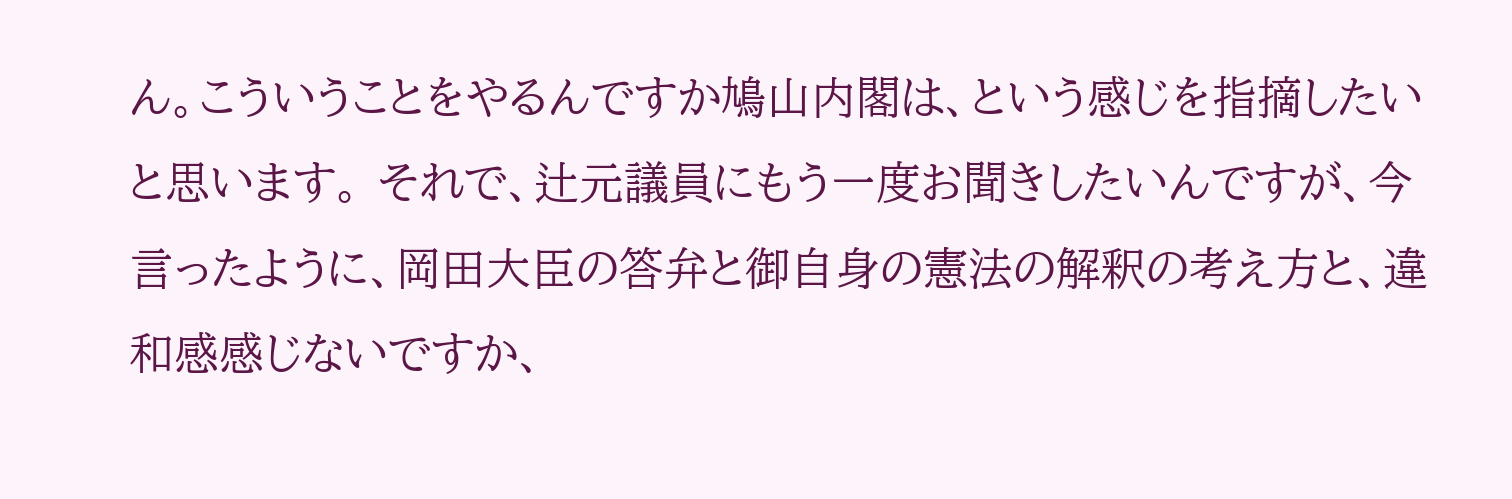ん。こういうことをやるんですか鳩山内閣は、という感じを指摘したいと思います。 それで、辻元議員にもう一度お聞きしたいんですが、今言ったように、岡田大臣の答弁と御自身の憲法の解釈の考え方と、違和感感じないですか、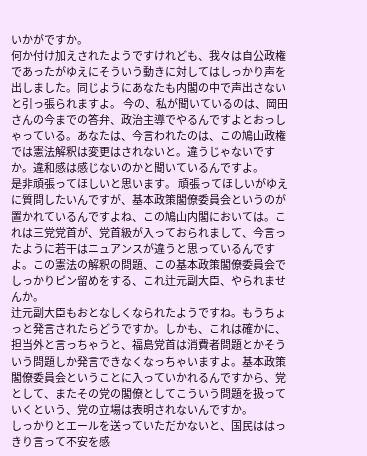いかがですか。
何か付け加えされたようですけれども、我々は自公政権であったがゆえにそういう動きに対してはしっかり声を出しました。同じようにあなたも内閣の中で声出さないと引っ張られますよ。 今の、私が聞いているのは、岡田さんの今までの答弁、政治主導でやるんですよとおっしゃっている。あなたは、今言われたのは、この鳩山政権では憲法解釈は変更はされないと。違うじゃないですか。違和感は感じないのかと聞いているんですよ。
是非頑張ってほしいと思います。 頑張ってほしいがゆえに質問したいんですが、基本政策閣僚委員会というのが置かれているんですよね、この鳩山内閣においては。これは三党党首が、党首級が入っておられまして、今言ったように若干はニュアンスが違うと思っているんですよ。この憲法の解釈の問題、この基本政策閣僚委員会でしっかりピン留めをする、これ辻元副大臣、やられませんか。
辻元副大臣もおとなしくなられたようですね。もうちょっと発言されたらどうですか。しかも、これは確かに、担当外と言っちゃうと、福島党首は消費者問題とかそういう問題しか発言できなくなっちゃいますよ。基本政策閣僚委員会ということに入っていかれるんですから、党として、またその党の閣僚としてこういう問題を扱っていくという、党の立場は表明されないんですか。
しっかりとエールを送っていただかないと、国民ははっきり言って不安を感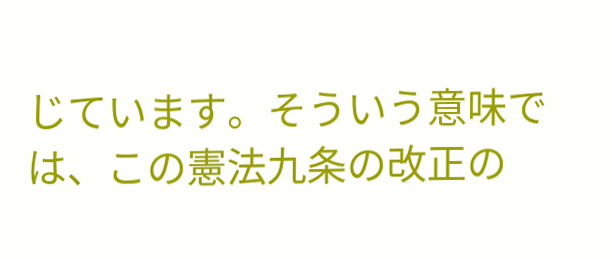じています。そういう意味では、この憲法九条の改正の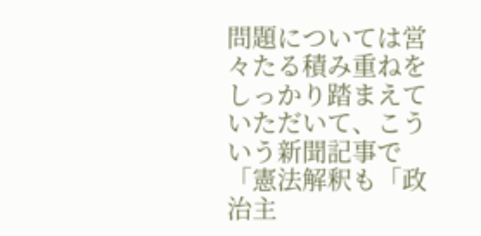問題については営々たる積み重ねをしっかり踏まえていただいて、こういう新聞記事で「憲法解釈も「政治主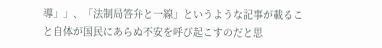導」」、「法制局答弁と一線」というような記事が載ること自体が国民にあらぬ不安を呼び起こすのだと思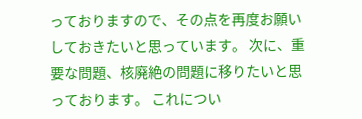っておりますので、その点を再度お願いしておきたいと思っています。 次に、重要な問題、核廃絶の問題に移りたいと思っております。 これについ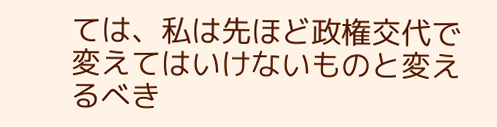ては、私は先ほど政権交代で変えてはいけないものと変えるべき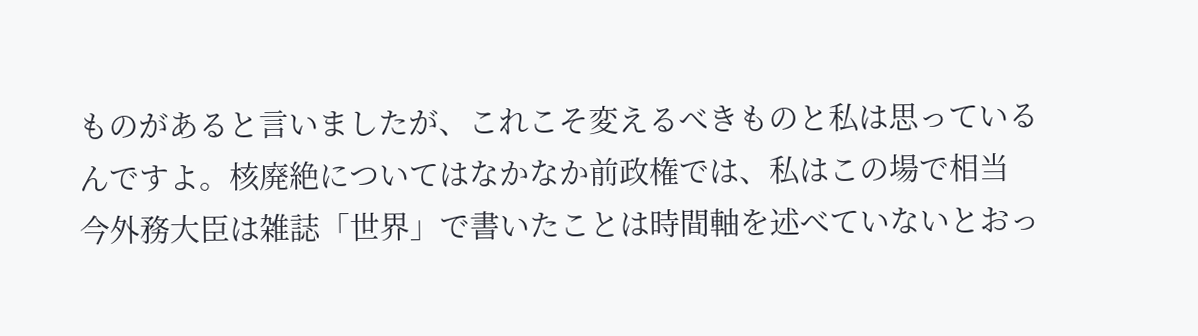ものがあると言いましたが、これこそ変えるべきものと私は思っているんですよ。核廃絶についてはなかなか前政権では、私はこの場で相当
今外務大臣は雑誌「世界」で書いたことは時間軸を述べていないとおっ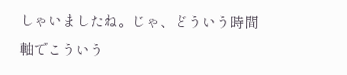しゃいましたね。じゃ、どういう時間軸でこういう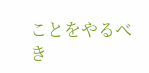ことをやるべき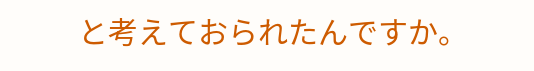と考えておられたんですか。